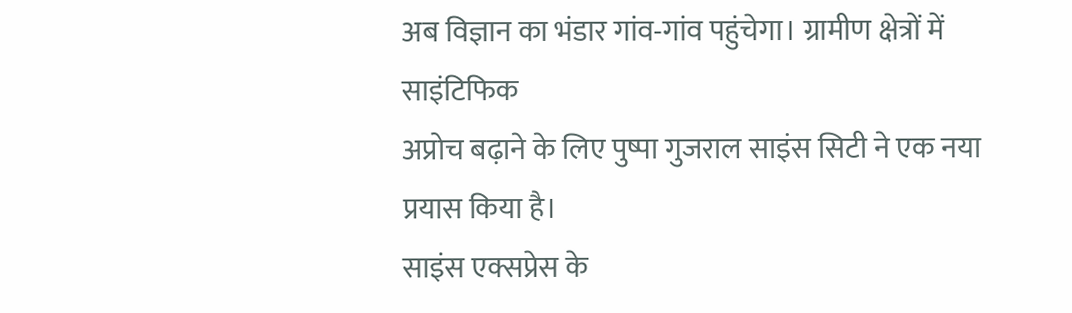अब विज्ञान का भंडार गांव-गांव पहुंचेगा। ग्रामीण क्षेत्रों में साइंटिफिक
अप्रोच बढ़ाने के लिए पुष्पा गुजराल साइंस सिटी ने एक नया प्रयास किया है।
साइंस एक्सप्रेस के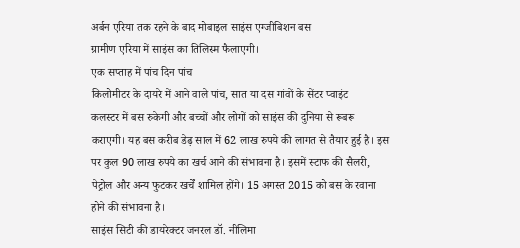अर्बन एरिया तक रहने के बाद मोबाइल साइंस एग्जीबिशन बस
ग्रामीण एरिया में साइंस का तिलिस्म फैलाएगी।
एक सप्ताह में पांच दिन पांच
किलोमीटर के दायरे में आने वाले पांच, सात या दस गांवों के सेंटर प्वाइंट
कलस्टर में बस रुकेगी और बच्चों और लोगों को साइंस की दुनिया से रूबरू
कराएगी। यह बस करीब डेढ़ साल में 62 लाख रुपये की लागत से तैयार हुई है। इस
पर कुल 90 लाख रुपये का खर्च आने की संभावना है। इसमें स्टाफ की सैलरी,
पेट्रोल और अन्य फुटकर खर्चें शामिल होंगे। 15 अगस्त 2015 को बस के रवाना
होने की संभावना है।
साइंस सिटी की डायरेक्टर जनरल डॉ. नीलिमा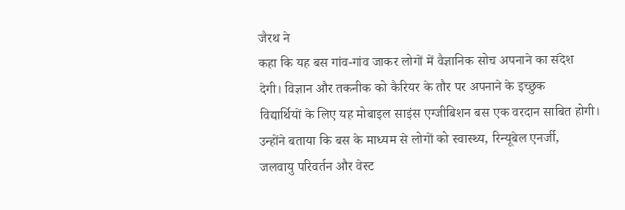जैरथ ने
कहा कि यह बस गांव-गांव जाकर लोगों में वैज्ञानिक सोच अपनाने का संदेश
देगी। विज्ञान और तकनीक को कैरियर के तौर पर अपनाने के इच्छुक
विद्यार्थियों के लिए यह मोबाइल साइंस एग्जीबिशन बस एक वरदान साबित होगी।
उन्होंने बताया कि बस के माध्यम से लोगों को स्वास्थ्य, रिन्यूबेल एनर्जी,
जलवायु परिवर्तन और वेस्ट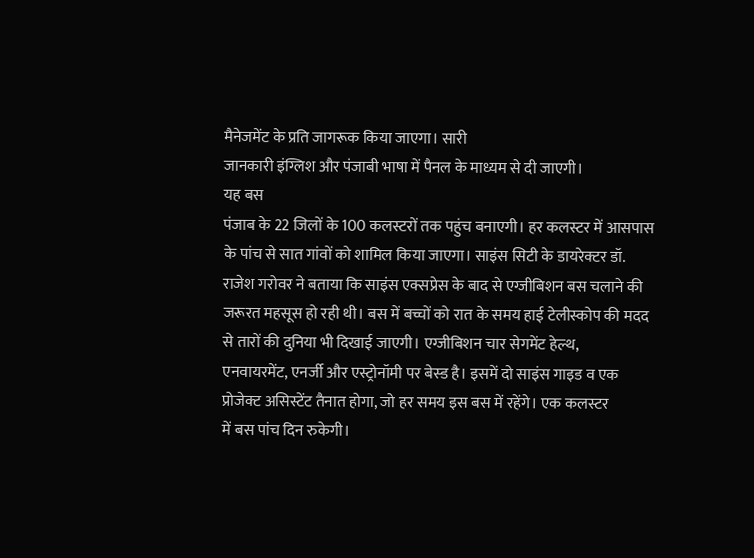मैनेजमेंट के प्रति जागरूक किया जाएगा। सारी
जानकारी इंग्लिश और पंजाबी भाषा में पैनल के माध्यम से दी जाएगी।
यह बस
पंजाब के 22 जिलों के 100 कलस्टरों तक पहुंच बनाएगी। हर कलस्टर में आसपास
के पांच से सात गांवों को शामिल किया जाएगा। साइंस सिटी के डायरेक्टर डॉ.
राजेश गरोवर ने बताया कि साइंस एक्सप्रेस के बाद से एग्जीबिशन बस चलाने की
जरूरत महसूस हो रही थी। बस में बच्चों को रात के समय हाई टेलीस्कोप की मदद
से तारों की दुनिया भी दिखाई जाएगी। एग्जीबिशन चार सेगमेंट हेल्थ,
एनवायरमेंट, एनर्जी और एस्ट्रोनॉमी पर बेस्ड है। इसमें दो साइंस गाइड व एक
प्रोजेक्ट असिस्टेंट तैनात होगा, जो हर समय इस बस में रहेंगे। एक कलस्टर
में बस पांच दिन रुकेगी।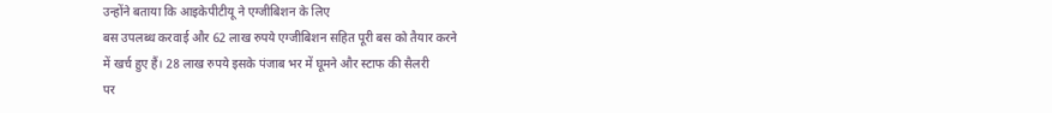उन्होंने बताया कि आइकेपीटीयू ने एग्जीबिशन के लिए
बस उपलब्ध करवाई और 62 लाख रुपये एग्जीबिशन सहित पूरी बस को तैयार करने
में खर्च हुए हैं। 28 लाख रुपये इसके पंजाब भर में घूमने और स्टाफ की सैलरी
पर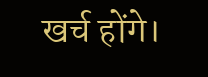खर्च होंगे।